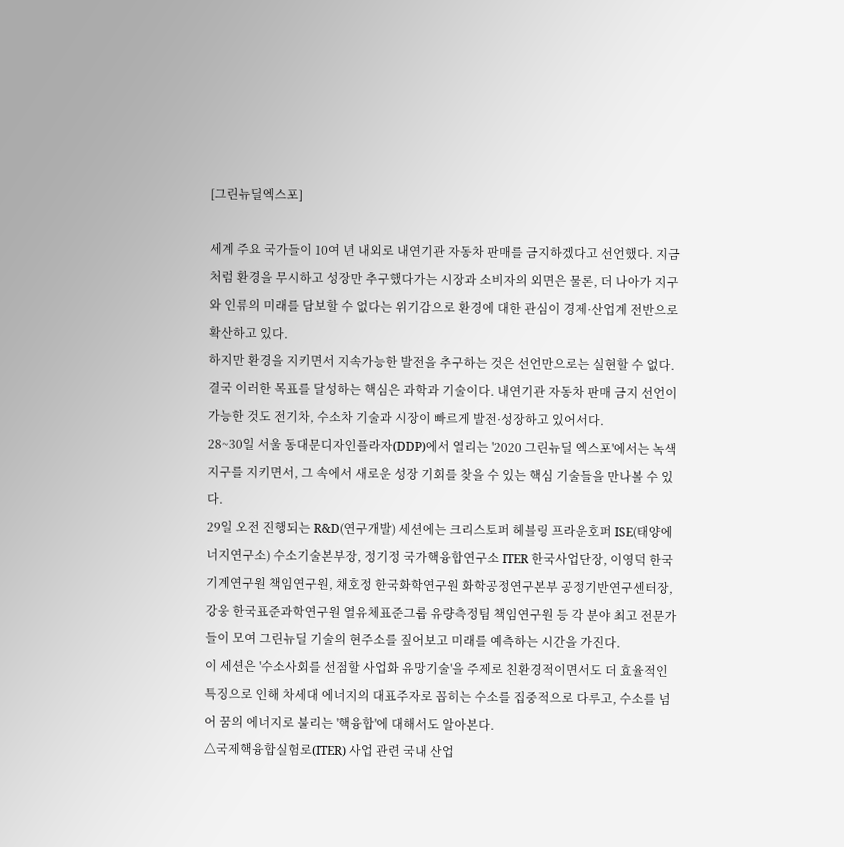[그린뉴딜엑스포]

세계 주요 국가들이 10여 년 내외로 내연기관 자동차 판매를 금지하겠다고 선언했다. 지금처럼 환경을 무시하고 성장만 추구했다가는 시장과 소비자의 외면은 물론, 더 나아가 지구와 인류의 미래를 담보할 수 없다는 위기감으로 환경에 대한 관심이 경제·산업계 전반으로 확산하고 있다.
하지만 환경을 지키면서 지속가능한 발전을 추구하는 것은 선언만으로는 실현할 수 없다. 결국 이러한 목표를 달성하는 핵심은 과학과 기술이다. 내연기관 자동차 판매 금지 선언이 가능한 것도 전기차, 수소차 기술과 시장이 빠르게 발전·성장하고 있어서다.
28~30일 서울 동대문디자인플라자(DDP)에서 열리는 '2020 그린뉴딜 엑스포'에서는 녹색 지구를 지키면서, 그 속에서 새로운 성장 기회를 찾을 수 있는 핵심 기술들을 만나볼 수 있다.
29일 오전 진행되는 R&D(연구개발) 세션에는 크리스토퍼 헤블링 프라운호퍼 ISE(태양에너지연구소) 수소기술본부장, 정기정 국가핵융합연구소 ITER 한국사업단장, 이영덕 한국기계연구원 책임연구원, 채호정 한국화학연구원 화학공정연구본부 공정기반연구센터장, 강웅 한국표준과학연구원 열유체표준그룹 유량측정팀 책임연구원 등 각 분야 최고 전문가들이 모여 그린뉴딜 기술의 현주소를 짚어보고 미래를 예측하는 시간을 가진다.
이 세션은 '수소사회를 선점할 사업화 유망기술'을 주제로 친환경적이면서도 더 효율적인 특징으로 인해 차세대 에너지의 대표주자로 꼽히는 수소를 집중적으로 다루고, 수소를 넘어 꿈의 에너지로 불리는 '핵융합'에 대해서도 알아본다.
△국제핵융합실험로(ITER) 사업 관련 국내 산업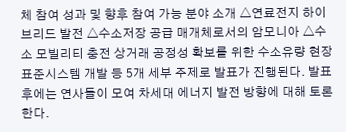체 참여 성과 및 향후 참여 가능 분야 소개 △연료전지 하이브리드 발전 △수소저장 공급 매개체로서의 암모니아 △수소 모빌리티 충전 상거래 공정성 확보를 위한 수소유량 현장표준시스템 개발 등 5개 세부 주제로 발표가 진행된다. 발표 후에는 연사들이 모여 차세대 에너지 발전 방향에 대해 토론한다.